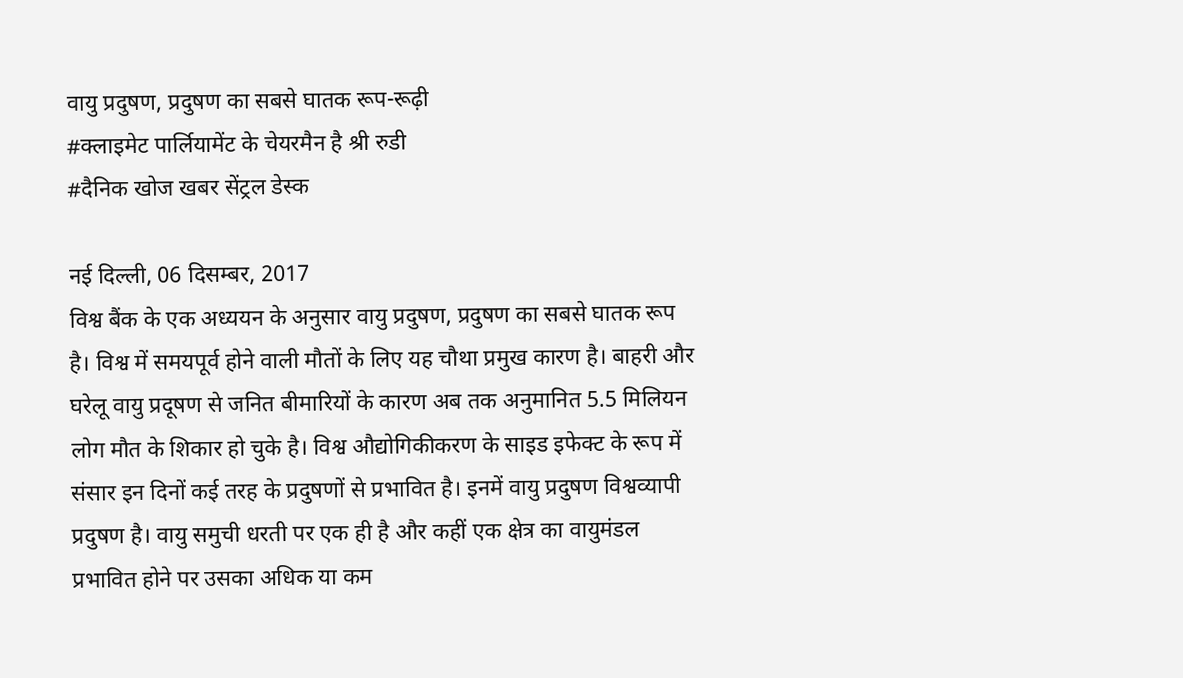वायु प्रदुषण, प्रदुषण का सबसे घातक रूप-रूढ़ी
#क्लाइमेट पार्लियामेंट के चेयरमैन है श्री रुडी
#दैनिक खोज खबर सेंट्रल डेस्क

नई दिल्ली, 06 दिसम्बर, 2017
विश्व बैंक के एक अध्ययन के अनुसार वायु प्रदुषण, प्रदुषण का सबसे घातक रूप है। विश्व में समयपूर्व होने वाली मौतों के लिए यह चौथा प्रमुख कारण है। बाहरी और घरेलू वायु प्रदूषण से जनित बीमारियों के कारण अब तक अनुमानित 5.5 मिलियन लोग मौत के शिकार हो चुके है। विश्व औद्योगिकीकरण के साइड इफेक्ट के रूप में संसार इन दिनों कई तरह के प्रदुषणों से प्रभावित है। इनमें वायु प्रदुषण विश्वव्यापी प्रदुषण है। वायु समुची धरती पर एक ही है और कहीं एक क्षेत्र का वायुमंडल प्रभावित होने पर उसका अधिक या कम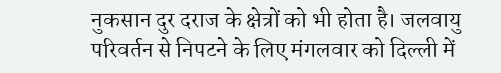नुकसान दुर दराज के क्षेत्रों को भी होता है। जलवायु परिवर्तन से निपटने के लिए मंगलवार को दिल्ली में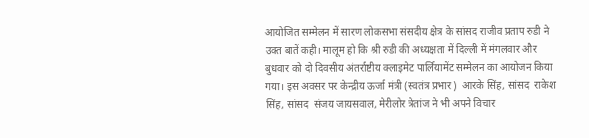आयोजित सम्मेलन में सारण लोकसभा संसदीय क्षेत्र के सांसद राजीव प्रताप रुडी ने उक्त बातें कही। मालूम हो कि श्री रुडी की अध्यक्षता में दिल्ली में मंगलवार और बुधवार को दो दिवसीय अंतर्राष्टीय क्लाइमेट पार्लियामेंट सम्मेलन का आयोजन किया गया। इस अवसर पर केन्द्रीय ऊर्जा मंत्री (स्वतंत्र प्रभार)  आरके सिंह, सांसद  राकेश सिंह, सांसद  संजय जायसवाल, मेरीलोर त्रेतांज ने भी अपने विचार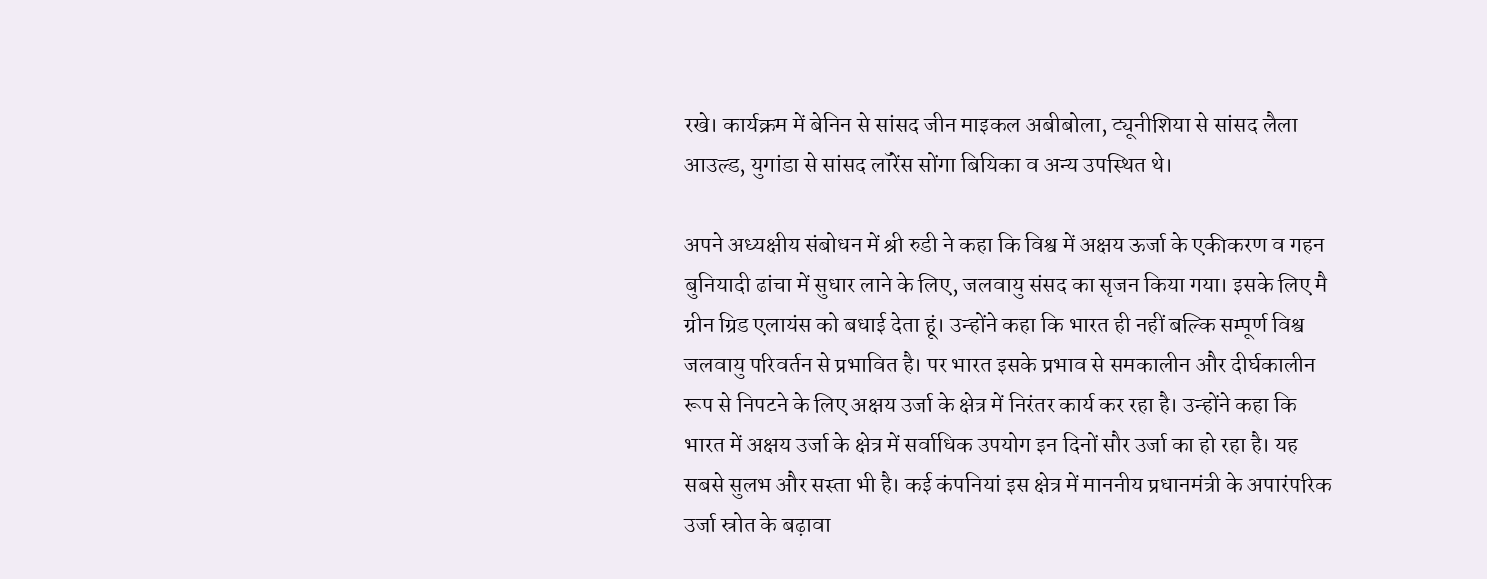रखे। कार्यक्रम में बेनिन से सांसद जीन माइकल अबीबोला, ट्यूनीशिया से सांसद लैला आउल्ड, युगांडा से सांसद लॉरेंस सोंगा बियिका व अन्य उपस्थित थे।

अपने अध्यक्षीय संबोधन में श्री रुडी ने कहा कि विश्व में अक्षय ऊर्जा के एकीकरण व गहन बुनियादी ढांचा में सुधार लाने के लिए, जलवायु संसद का सृजन किया गया। इसके लिए मै ग्रीन ग्रिड एलायंस को बधाई देता हूं। उन्होंने कहा कि भारत ही नहीं बल्कि सम्पूर्ण विश्व जलवायु परिवर्तन से प्रभावित है। पर भारत इसके प्रभाव से समकालीन और दीर्घकालीन रूप से निपटने के लिए अक्षय उर्जा के क्षेत्र में निरंतर कार्य कर रहा है। उन्होंने कहा कि भारत में अक्षय उर्जा के क्षेत्र में सर्वाधिक उपयोग इन दिनों सौर उर्जा का हो रहा है। यह सबसे सुलभ और सस्ता भी है। कई कंपनियां इस क्षेत्र में माननीय प्रधानमंत्री के अपारंपरिक उर्जा स्रोत के बढ़ावा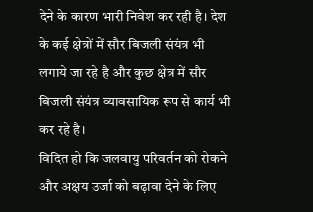देने के कारण भारी निवेश कर रही है। देश के कई क्षेत्रों में सौर बिजली संयंत्र भी लगाये जा रहे है और कुछ क्षेत्र में सौर बिजली संयंत्र व्यावसायिक रूप से कार्य भी कर रहे है।
विदित हो कि जलवायु परिवर्तन को रोकने और अक्षय उर्जा को बढ़ावा देने के लिए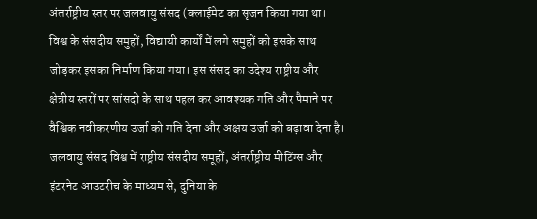अंतर्राष्ट्रीय स्तर पर जलवायु संसद (क्लाईमेट का सृजन किया गया था। विश्व के संसदीय समुहों, विद्यायी कार्यों में लगे समुहों को इसके साथ जोड़कर इसका निर्माण किया गया। इस संसद का उदेश्य राष्ट्रीय और क्षेत्रीय स्तरों पर सांसदो के साथ पहल कर आवश्यक गति और पैमाने पर वैश्विक नवीकरणीय उर्जा को गति देना और अक्षय उर्जा को बढ़ावा देना है। जलवायु संसद विश्व में राष्ट्रीय संसदीय समूहों, अंतर्राष्ट्रीय मीटिंग्स और इंटरनेट आउटरीच के माध्यम से, दुनिया के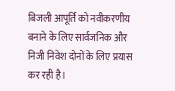बिजली आपूर्ति को नवीकरणीय बनाने के लिए सार्वजनिक और निजी निवेश दोनों के लिए प्रयास कर रही है।